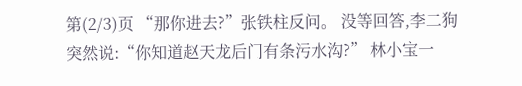第(2/3)页 “那你进去?”张铁柱反问。 没等回答,李二狗突然说:“你知道赵天龙后门有条污水沟?” 林小宝一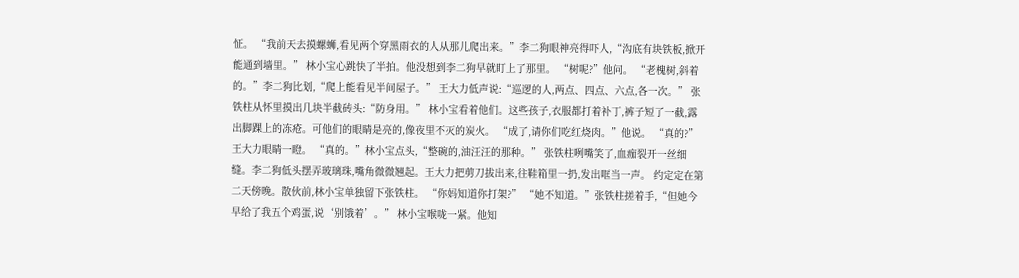怔。 “我前天去摸螺蛳,看见两个穿黑雨衣的人从那儿爬出来。”李二狗眼神亮得吓人,“沟底有块铁板,掀开能通到墙里。” 林小宝心跳快了半拍。他没想到李二狗早就盯上了那里。 “树呢?”他问。 “老槐树,斜着的。”李二狗比划,“爬上能看见半间屋子。” 王大力低声说:“巡逻的人,两点、四点、六点,各一次。” 张铁柱从怀里摸出几块半截砖头:“防身用。” 林小宝看着他们。这些孩子,衣服都打着补丁,裤子短了一截,露出脚踝上的冻疮。可他们的眼睛是亮的,像夜里不灭的炭火。 “成了,请你们吃红烧肉。”他说。 “真的?”王大力眼睛一瞪。 “真的。”林小宝点头,“整碗的,油汪汪的那种。” 张铁柱咧嘴笑了,血痂裂开一丝细缝。李二狗低头摆弄玻璃珠,嘴角微微翘起。王大力把剪刀拔出来,往鞋箱里一扔,发出哐当一声。 约定定在第二天傍晚。散伙前,林小宝单独留下张铁柱。 “你妈知道你打架?” “她不知道。”张铁柱搓着手,“但她今早给了我五个鸡蛋,说‘别饿着’。” 林小宝喉咙一紧。他知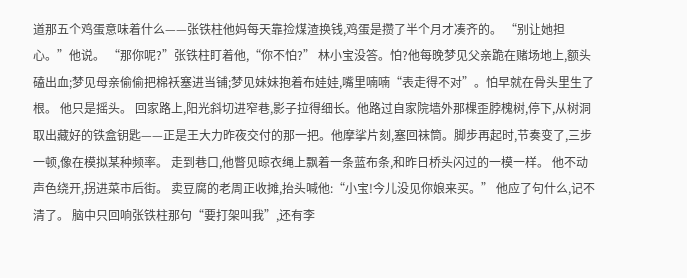道那五个鸡蛋意味着什么——张铁柱他妈每天靠捡煤渣换钱,鸡蛋是攒了半个月才凑齐的。 “别让她担心。”他说。 “那你呢?”张铁柱盯着他,“你不怕?” 林小宝没答。怕?他每晚梦见父亲跪在赌场地上,额头磕出血;梦见母亲偷偷把棉袄塞进当铺;梦见妹妹抱着布娃娃,嘴里喃喃“表走得不对”。怕早就在骨头里生了根。 他只是摇头。 回家路上,阳光斜切进窄巷,影子拉得细长。他路过自家院墙外那棵歪脖槐树,停下,从树洞取出藏好的铁盒钥匙——正是王大力昨夜交付的那一把。他摩挲片刻,塞回袜筒。脚步再起时,节奏变了,三步一顿,像在模拟某种频率。 走到巷口,他瞥见晾衣绳上飘着一条蓝布条,和昨日桥头闪过的一模一样。 他不动声色绕开,拐进菜市后街。 卖豆腐的老周正收摊,抬头喊他:“小宝!今儿没见你娘来买。” 他应了句什么,记不清了。 脑中只回响张铁柱那句“要打架叫我”,还有李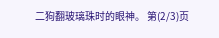二狗翻玻璃珠时的眼神。 第(2/3)页